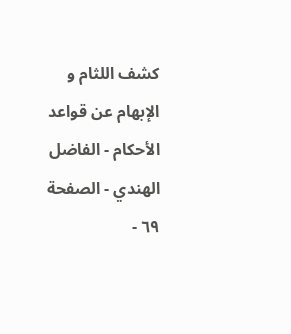كشف اللثام و الإبهام عن قواعد الأحكام - الفاضل الهندي - الصفحة ٦٩ -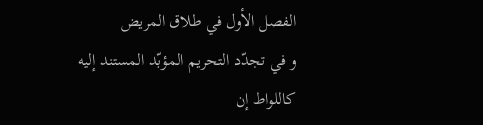الفصل الأول في طلاق المريض
و في تجدّد التحريم المؤبّد المستند إليه كاللواط إن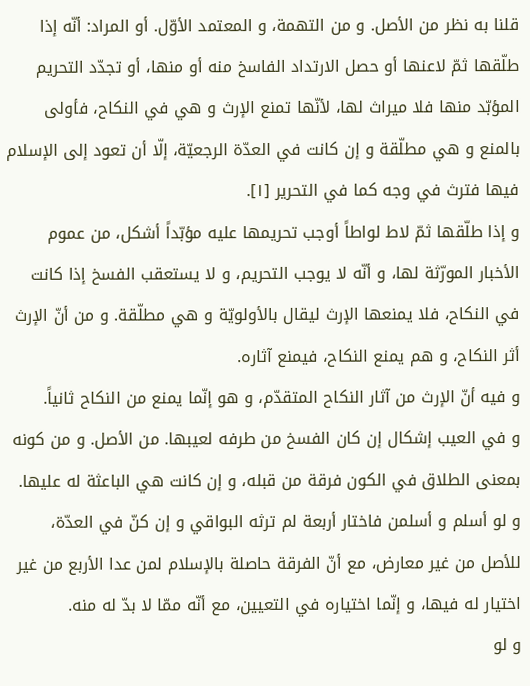قلنا به نظر من الأصل. و من التهمة، و المعتمد الأوّل. أو المراد: أنّه إذا طلّقها ثمّ لاعنها أو حصل الارتداد الفاسخ منه أو منها، أو تجدّد التحريم المؤبّد منها فلا ميراث لها، لأنّها تمنع الإرث و هي في النكاح، فأولى بالمنع و هي مطلّقة و إن كانت في العدّة الرجعيّة، إلّا أن تعود إلى الإسلام فيها فترث في وجه كما في التحرير [١].
و إذا طلّقها ثمّ لاط لواطاً أوجب تحريمها عليه مؤبّداً أشكل، من عموم الأخبار المورّثة لها، و أنّه لا يوجب التحريم، و لا يستعقب الفسخ إذا كانت في النكاح، فلا يمنعها الإرث ليقال بالأولويّة و هي مطلّقة. و من أنّ الإرث أثر النكاح، و هم يمنع النكاح، فيمنع آثاره.
و فيه أنّ الإرث من آثار النكاح المتقدّم، و هو إنّما يمنع من النكاح ثانياً.
و في العيب إشكال إن كان الفسخ من طرفه لعيبها. من الأصل. و من كونه بمعنى الطلاق في الكون فرقة من قبله، و إن كانت هي الباعثة له عليها.
و لو أسلم و أسلمن فاختار أربعة لم ترثه البواقي و إن كنّ في العدّة، للأصل من غير معارض، مع أنّ الفرقة حاصلة بالإسلام لمن عدا الأربع من غير اختيار له فيها، و إنّما اختياره في التعيين، مع أنّه ممّا لا بدّ له منه.
و لو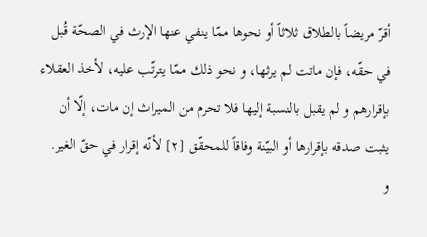أقرّ مريضاً بالطلاق ثلاثاً أو نحوها ممّا ينفي عنها الإرث في الصحّة قُبل في حقّه، فإن ماتت لم يرثها، و نحو ذلك ممّا يترتّب عليه، لأخذ العقلاء بإقرارهم و لم يقبل بالنسبة إليها فلا تحرم من الميراث إن مات، إلّا أن يثبت صدقه بإقرارها أو البيّنة وفاقاً للمحقّق [٢] لأنّه إقرار في حقّ الغير.
و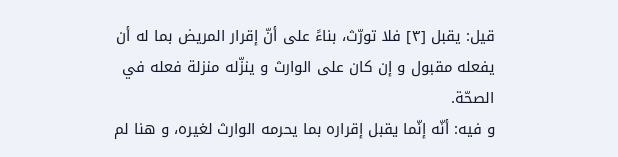قيل: يقبل [٣] فلا تورّث، بناءً على أنّ إقرار المريض بما له أن يفعله مقبول و إن كان على الوارث و ينزّله منزلة فعله في الصحّة.
و فيه: أنّه إنّما يقبل إقراره بما يحرمه الوارث لغيره، و هنا لم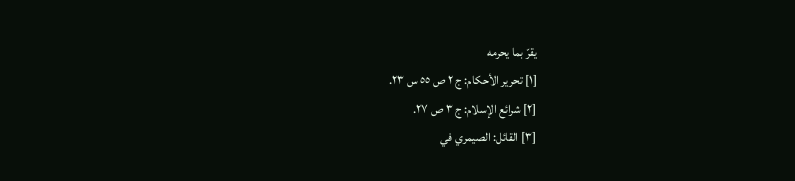يقرّ بما يحرمه
[١] تحرير الأحكام: ج ٢ ص ٥٥ س ٢٣.
[٢] شرائع الإسلام: ج ٣ ص ٢٧.
[٣] القائل: الصيمري في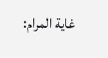غاية المرام: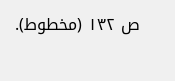ص ١٣٢ (مخطوط).